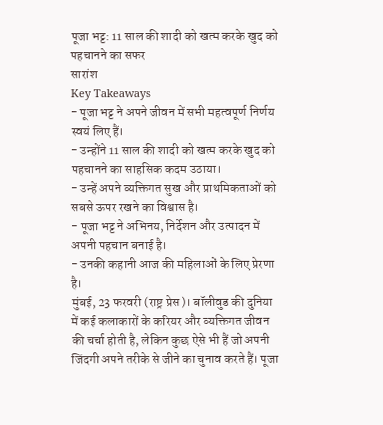पूजा भट्ट: 11 साल की शादी को खत्म करके खुद को पहचानने का सफर
सारांश
Key Takeaways
- पूजा भट्ट ने अपने जीवन में सभी महत्वपूर्ण निर्णय स्वयं लिए हैं।
- उन्होंने 11 साल की शादी को खत्म करके खुद को पहचानने का साहसिक कदम उठाया।
- उन्हें अपने व्यक्तिगत सुख और प्राथमिकताओं को सबसे ऊपर रखने का विश्वास है।
- पूजा भट्ट ने अभिनय, निर्देशन और उत्पादन में अपनी पहचान बनाई है।
- उनकी कहानी आज की महिलाओं के लिए प्रेरणा है।
मुंबई, 23 फरवरी (राष्ट्र प्रेस)। बॉलीवुड की दुनिया में कई कलाकारों के करियर और व्यक्तिगत जीवन की चर्चा होती है, लेकिन कुछ ऐसे भी हैं जो अपनी जिंदगी अपने तरीके से जीने का चुनाव करते हैं। पूजा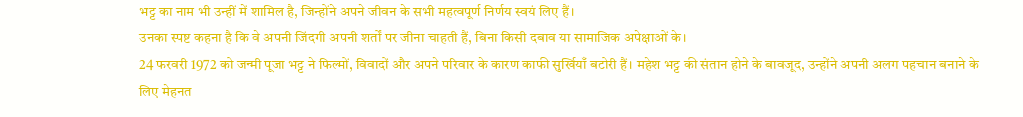भट्ट का नाम भी उन्हीं में शामिल है, जिन्होंने अपने जीवन के सभी महत्वपूर्ण निर्णय स्वयं लिए हैं।
उनका स्पष्ट कहना है कि वे अपनी जिंदगी अपनी शर्तों पर जीना चाहती हैं, बिना किसी दबाव या सामाजिक अपेक्षाओं के।
24 फरवरी 1972 को जन्मी पूजा भट्ट ने फिल्मों, विवादों और अपने परिवार के कारण काफी सुर्खियाँ बटोरी हैं। महेश भट्ट की संतान होने के बावजूद, उन्होंने अपनी अलग पहचान बनाने के लिए मेहनत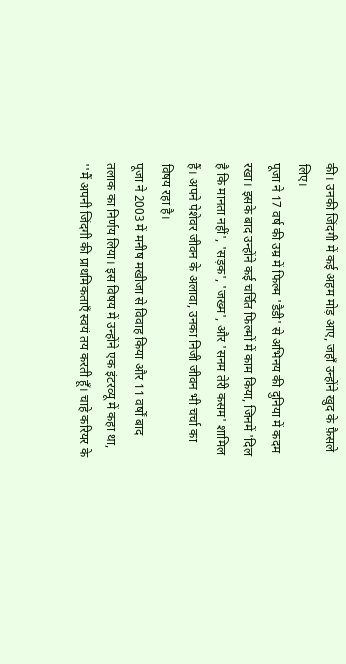की। उनकी जिंदगी में कई अहम मोड़ आए, जहाँ उन्होंने खुद के फ़ैसले लिए।
पूजा ने 17 वर्ष की उम्र में फिल्म 'डैडी' से अभिनय की दुनिया में कदम रखा। इसके बाद उन्होंने कई चर्चित फिल्मों में काम किया, जिनमें 'दिल है कि मानता नहीं', 'सड़क', 'जख्म', और 'सनम तेरी कसम' शामिल हैं। अपने पेशेवर जीवन के अलावा, उनका निजी जीवन भी चर्चा का विषय रहा है।
पूजा ने 2003 में मनीष मखीजा से विवाह किया और 11 वर्षों बाद तलाक का निर्णय लिया। इस विषय में उन्होंने एक इंटरव्यू में कहा था, ''मैं अपनी जिंदगी की प्राथमिकताएँ स्वयं तय करती हूँ। चाहे करियर के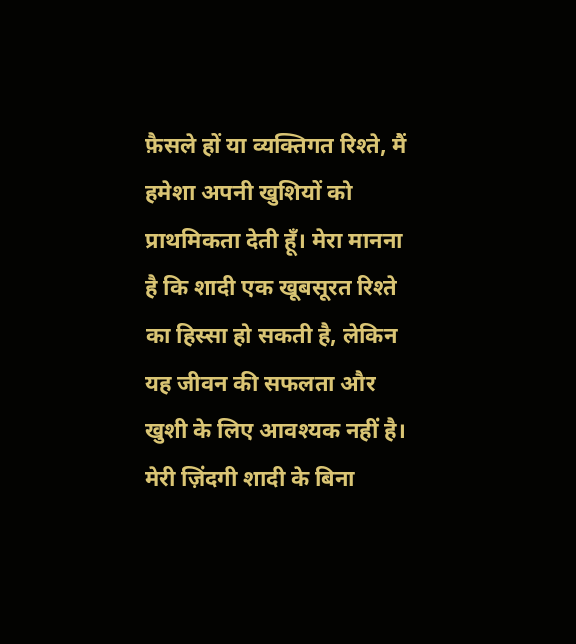फ़ैसले हों या व्यक्तिगत रिश्ते, मैं हमेशा अपनी खुशियों को प्राथमिकता देती हूँ। मेरा मानना है कि शादी एक खूबसूरत रिश्ते का हिस्सा हो सकती है, लेकिन यह जीवन की सफलता और खुशी के लिए आवश्यक नहीं है। मेरी ज़िंदगी शादी के बिना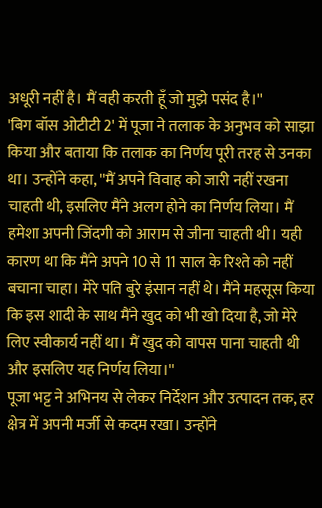अधूरी नहीं है। मैं वही करती हूँ जो मुझे पसंद है।''
'बिग बॉस ओटीटी 2' में पूजा ने तलाक के अनुभव को साझा किया और बताया कि तलाक का निर्णय पूरी तरह से उनका था। उन्होंने कहा, ''मैं अपने विवाह को जारी नहीं रखना चाहती थी, इसलिए मैंने अलग होने का निर्णय लिया। मैं हमेशा अपनी जिंदगी को आराम से जीना चाहती थी। यही कारण था कि मैंने अपने 10 से 11 साल के रिश्ते को नहीं बचाना चाहा। मेरे पति बुरे इंसान नहीं थे। मैंने महसूस किया कि इस शादी के साथ मैंने खुद को भी खो दिया है, जो मेरे लिए स्वीकार्य नहीं था। मैं खुद को वापस पाना चाहती थी और इसलिए यह निर्णय लिया।''
पूजा भट्ट ने अभिनय से लेकर निर्देशन और उत्पादन तक, हर क्षेत्र में अपनी मर्जी से कदम रखा। उन्होंने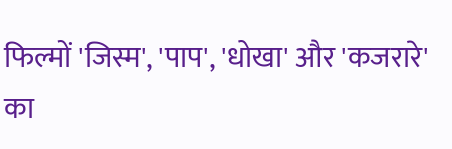फिल्मों 'जिस्म', 'पाप', 'धोखा' और 'कजरारे' का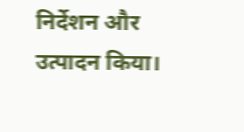निर्देशन और उत्पादन किया।